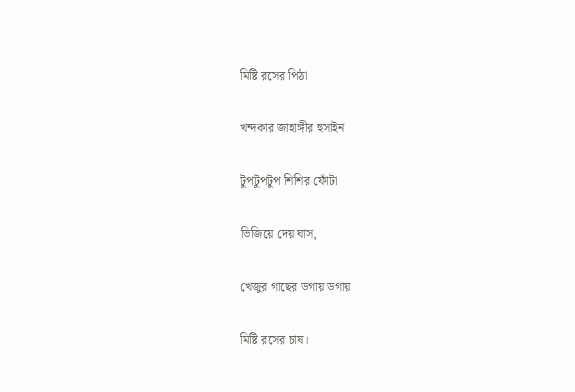মিষ্টি রসের পিঠা

খন্দকার জাহাঙ্গীর হুসাইন

টুপটুপটুপ শিশির ফোঁটা

ভিজিয়ে দেয় ঘাস,

খেজুর গাছের ডগায় ডগায়

মিষ্টি রসের চাষ।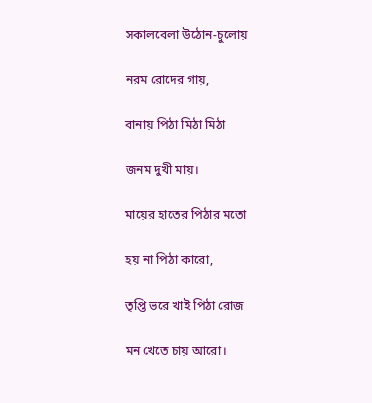সকালবেলা উঠোন-চুলোয়

নরম রোদের গায়,

বানায় পিঠা মিঠা মিঠা

জনম দুখী মায়।

মায়ের হাতের পিঠার মতো

হয় না পিঠা কারো,

তৃপ্তি ভরে খাই পিঠা রোজ

মন খেতে চায় আরো।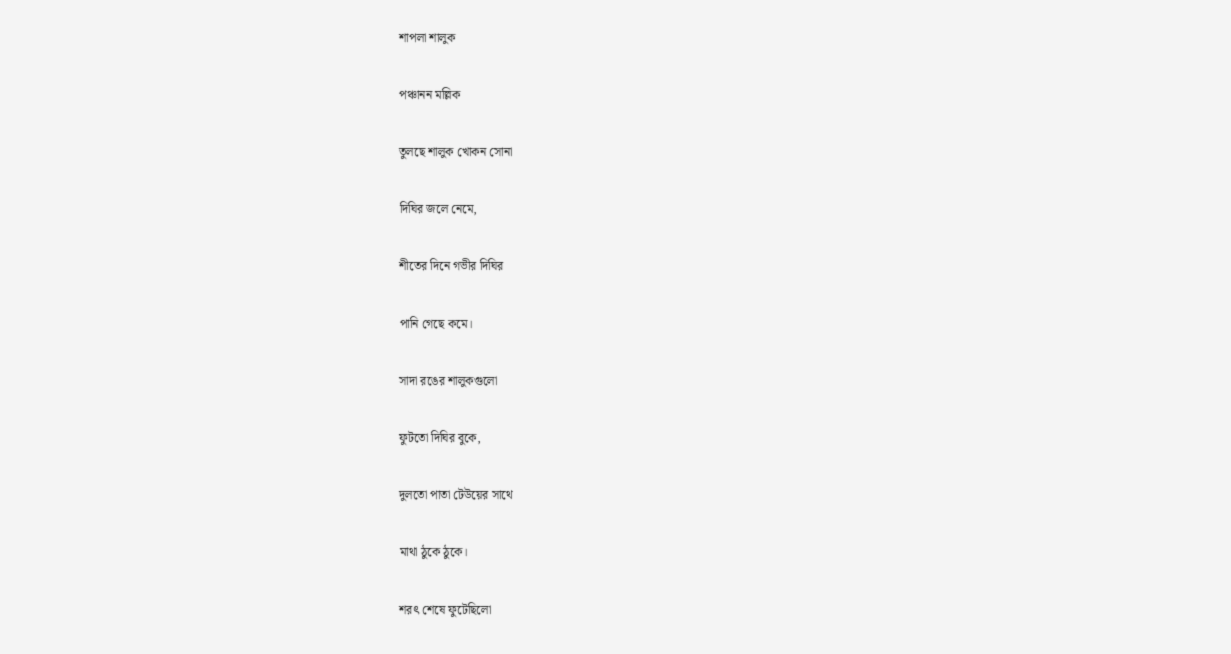শাপলা শালুক

পঞ্চানন মল্লিক

তুলছে শালুক খোকন সোনা

দিঘির জলে নেমে,

শীতের দিনে গভীর দিঘির

পানি গেছে কমে।

সাদা রঙের শালুকগুলো

ফুটতো দিঘির বুকে,

দুলতো পাতা টেউয়ের সাথে

মাথা ঠুকে ঠুকে।

শরৎ শেষে ফুটেছিলো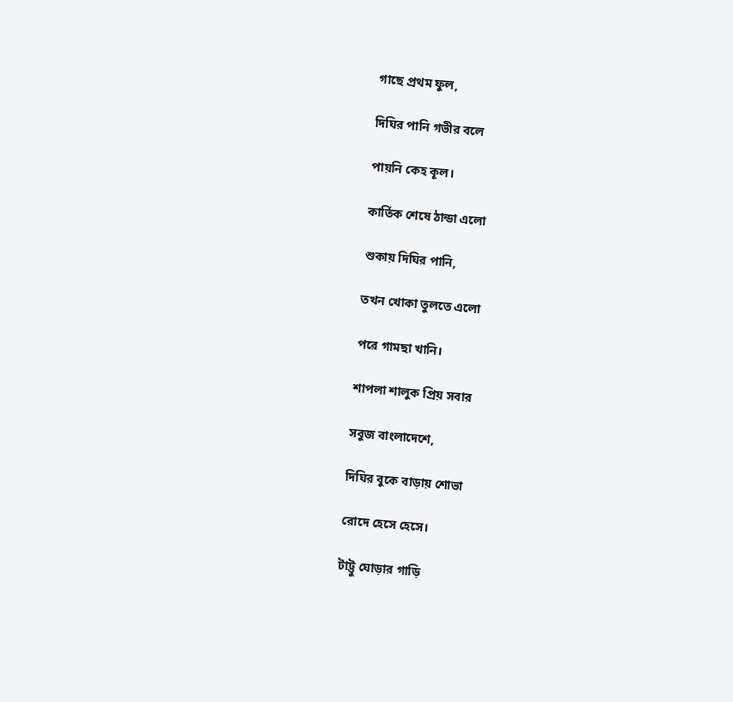গাছে প্রথম ফুল,

দিঘির পানি গভীর বলে

পায়নি কেহ কূল।

কার্তিক শেষে ঠান্ডা এলো

শুকায় দিঘির পানি,

তখন খোকা তুলতে এলো

পরে গামছা খানি।

শাপলা শালুক প্রিয় সবার

সবুজ বাংলাদেশে,

দিঘির বুকে বাড়ায় শোভা

রোদে হেসে হেসে।

টাট্টু ঘোড়ার গাড়ি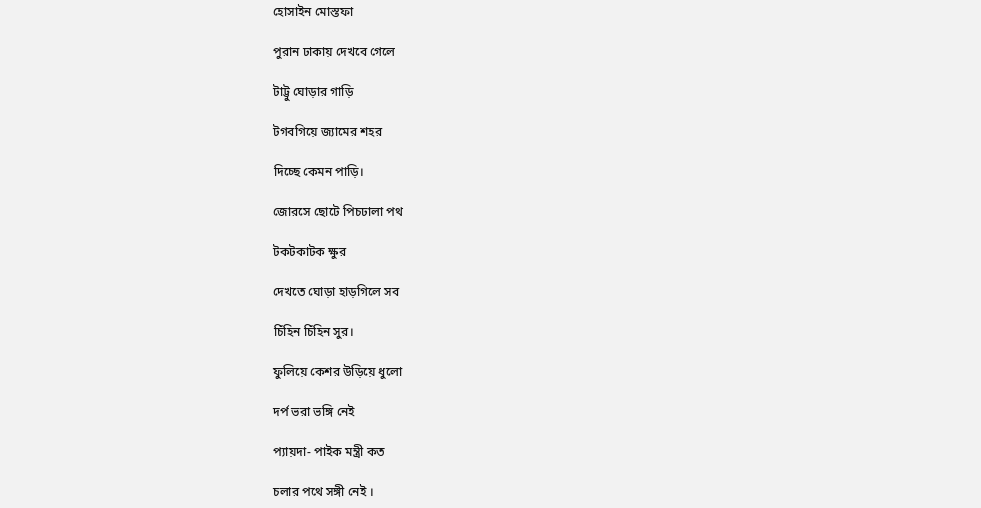হোসাইন মোস্তফা

পুরান ঢাকায় দেখবে গেলে

টাট্টু ঘোড়ার গাড়ি

টগবগিয়ে জ্যামের শহর

দিচ্ছে কেমন পাড়ি।

জোরসে ছোটে পিচঢালা পথ

টকটকাটক ক্ষুর

দেখতে ঘোড়া হাড়গিলে সব

চিঁহিন চিঁহিন সুর।

ফুলিয়ে কেশর উড়িয়ে ধুলো

দর্প ভরা ভঙ্গি নেই

প্যায়দা- পাইক মন্ত্রী কত

চলার পথে সঙ্গী নেই ।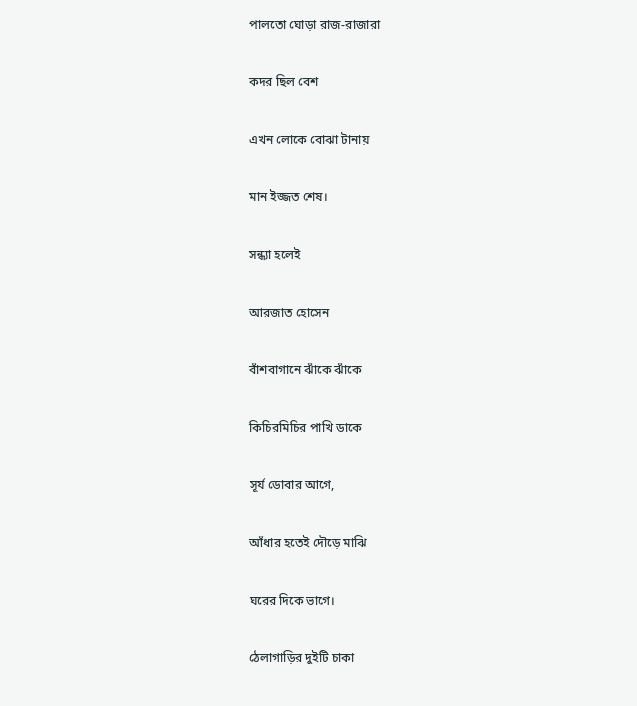পালতো ঘোড়া রাজ-রাজারা

কদর ছিল বেশ

এখন লোকে বোঝা টানায়

মান ইজ্জত শেষ।

সন্ধ্যা হলেই

আরজাত হোসেন

বাঁশবাগানে ঝাঁকে ঝাঁকে

কিচিরমিচির পাখি ডাকে

সূর্য ডোবার আগে,

আঁধার হতেই দৌড়ে মাঝি

ঘরের দিকে ভাগে।

ঠেলাগাড়ির দুইটি চাকা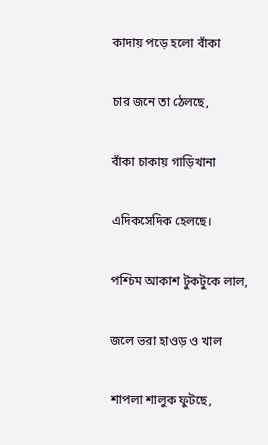কাদায় পড়ে হলো বাঁকা

চার জনে তা ঠেলছে,

বাঁকা চাকায় গাড়িখানা

এদিকসেদিক হেলছে।

পশ্চিম আকাশ টুকটুকে লাল,

জলে ভরা হাওড় ও খাল

শাপলা শালুক ফুটছে,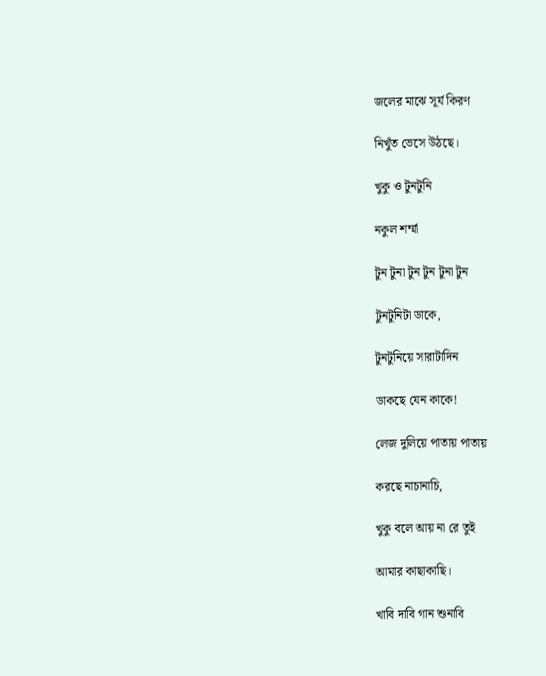জলের মাঝে সূর্য কিরণ

নিখুঁত ভেসে উঠছে।

খুকু ও টুনটুনি

নকুল শর্ম্মা

টুন টুনা টুন টুন টুনা টুন

টুনটুনিটা ডাকে,

টুনটুনিয়ে সারাটাদিন

ডাকছে যেন কাকে!

লেজ দুলিয়ে পাতায় পাতায়

করছে নাচানাচি,

খুকু বলে আয় না রে তুই

আমার কাছাকাছি।

খাবি দাবি গান শুনাবি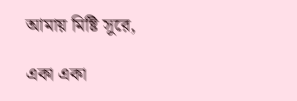আমায় মিষ্টি সুরে,

একা একা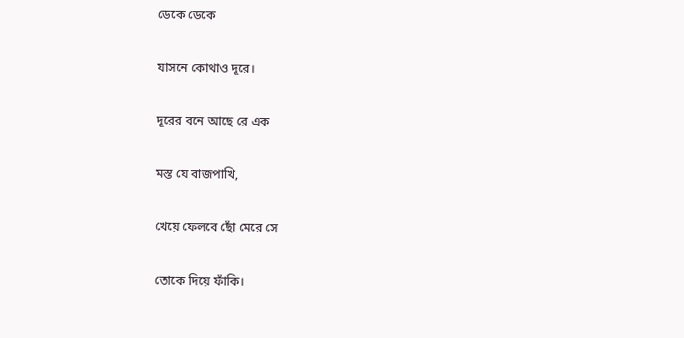ডেকে ডেকে

যাসনে কোথাও দূরে।

দূরের বনে আছে রে এক

মস্ত যে বাজপাখি,

খেয়ে ফেলবে ছোঁ মেরে সে

তোকে দিয়ে ফাঁকি।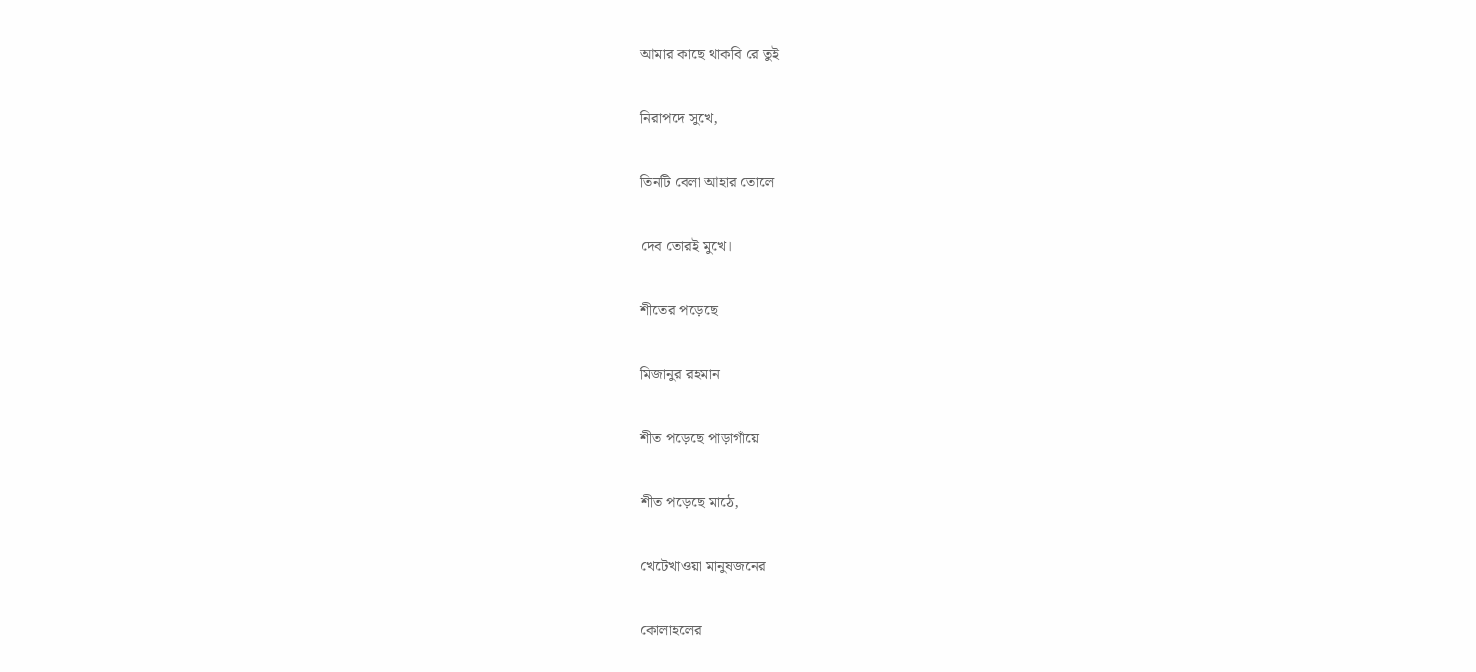আমার কাছে থাকবি রে তুই

নিরাপদে সুখে,

তিনটি বেলা আহার তোলে

দেব তোরই মুখে।

শীতের পড়েছে

মিজানুর রহমান

শীত পড়েছে পাড়াগাঁয়ে

শীত পড়েছে মাঠে,

খেটেখাওয়া মানুষজনের

কোলাহলের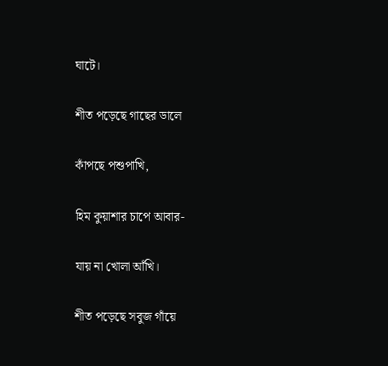ঘাটে।

শীত পড়েছে গাছের ডালে

কাঁপছে পশুপাখি,

হিম কুয়াশার চাপে আবার-

যায় না খোলা আঁখি।

শীত পড়েছে সবুজ গাঁয়ে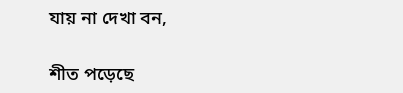যায় না দেখা বন,

শীত পড়েছে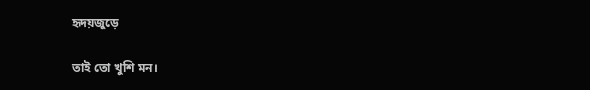হৃদয়জুড়ে

তাই তো খুশি মন।